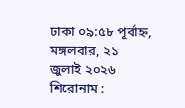ঢাকা ০৯:৫৮ পূর্বাহ্ন, মঙ্গলবার, ২১ জুলাই ২০২৬
শিরোনাম :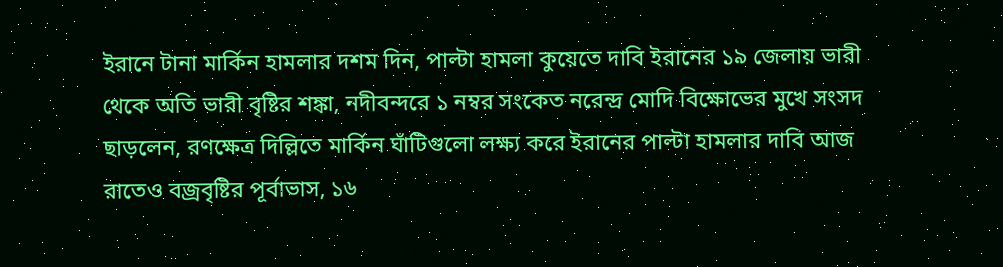ইরানে টানা মার্কিন হামলার দশম দিন, পাল্টা হামলা কুয়েতে দাবি ইরানের ১৯ জেলায় ভারী থেকে অতি ভারী বৃষ্টির শঙ্কা, নদীবন্দরে ১ নম্বর সংকেত নরেন্দ্র মোদি বিক্ষোভের মুখে সংসদ ছাড়লেন, রণক্ষেত্র দিল্লিতে মার্কিন ঘাঁটিগুলো লক্ষ্য করে ইরানের পাল্টা হামলার দাবি আজ রাতেও বজ্রবৃষ্টির পূর্বাভাস, ১৬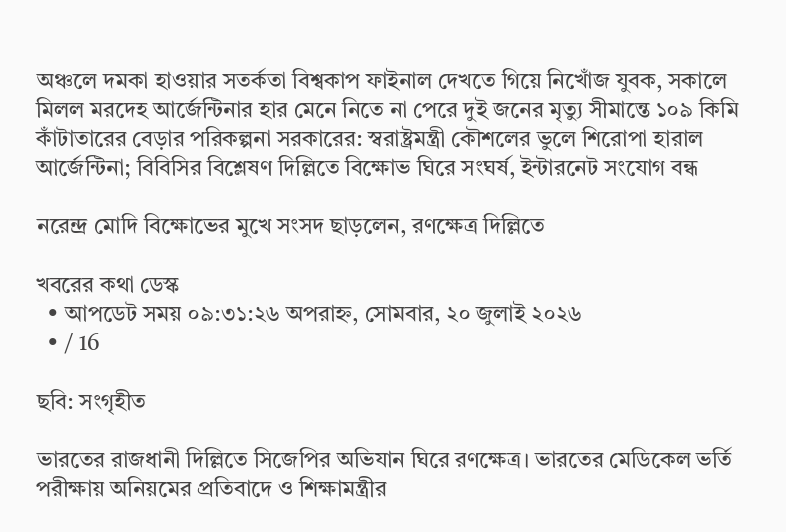অঞ্চলে দমকা হাওয়ার সতর্কতা বিশ্বকাপ ফাইনাল দেখতে গিয়ে নিখোঁজ যুবক, সকালে মিলল মরদেহ আর্জেন্টিনার হার মেনে নিতে না পেরে দুই জনের মৃত্যু সীমান্তে ১০৯ কিমি কাঁটাতারের বেড়ার পরিকল্পনা সরকারের: স্বরাষ্ট্রমন্ত্রী কৌশলের ভুলে শিরোপা হারাল আর্জেন্টিনা; বিবিসির বিশ্লেষণ দিল্লিতে বিক্ষোভ ঘিরে সংঘর্ষ, ইন্টারনেট সংযোগ বন্ধ

নরেন্দ্র মোদি বিক্ষোভের মুখে সংসদ ছাড়লেন, রণক্ষেত্র দিল্লিতে

খবরের কথা ডেস্ক
  • আপডেট সময় ০৯:৩১:২৬ অপরাহ্ন, সোমবার, ২০ জুলাই ২০২৬
  • / 16

ছবি: সংগৃহীত

ভারতের রাজধানী দিল্লিতে সিজেপির অভিযান ঘিরে রণক্ষেত্র। ভারতের মেডিকেল ভর্তি পরীক্ষায় অনিয়মের প্রতিবাদে ও শিক্ষামন্ত্রীর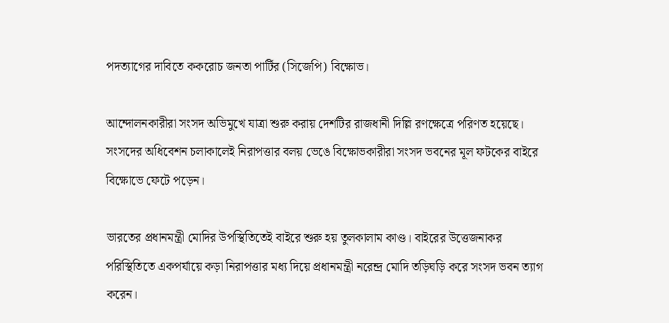পদত্যাগের দাবিতে ককরোচ জনতা পার্টির (সিজেপি) বিক্ষোভ।

আন্দোলনকারীরা সংসদ অভিমুখে যাত্রা শুরু করায় দেশটির রাজধানী দিল্লি রণক্ষেত্রে পরিণত হয়েছে। সংসদের অধিবেশন চলাকালেই নিরাপত্তার বলয় ভেঙে বিক্ষোভকারীরা সংসদ ভবনের মূল ফটকের বাইরে বিক্ষোভে ফেটে পড়েন।

ভারতের প্রধানমন্ত্রী মোদির উপস্থিতিতেই বাইরে শুরু হয় তুলকালাম কাণ্ড। বাইরের উত্তেজনাকর পরিস্থিতিতে একপর্যায়ে কড়া নিরাপত্তার মধ্য দিয়ে প্রধানমন্ত্রী নরেন্দ্র মোদি তড়িঘড়ি করে সংসদ ভবন ত্যাগ করেন।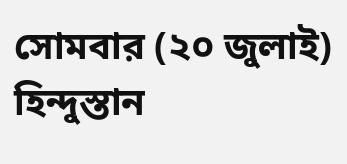সোমবার (২০ জুলাই) হিন্দুস্তান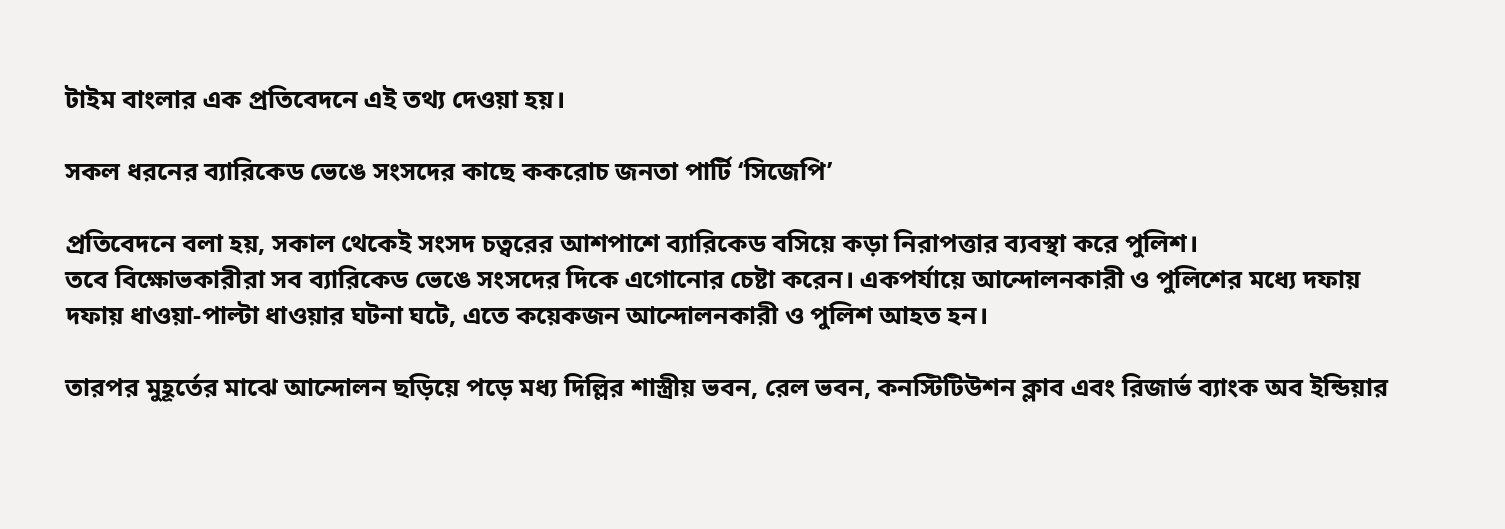টাইম বাংলার এক প্রতিবেদনে এই তথ্য দেওয়া হয়।

সকল ধরনের ব্যারিকেড ভেঙে সংসদের কাছে ককরোচ জনতা পার্টি ‘সিজেপি’

প্রতিবেদনে বলা হয়, সকাল থেকেই সংসদ চত্বরের আশপাশে ব্যারিকেড বসিয়ে কড়া নিরাপত্তার ব্যবস্থা করে পুলিশ।
তবে বিক্ষোভকারীরা সব ব্যারিকেড ভেঙে সংসদের দিকে এগোনোর চেষ্টা করেন। একপর্যায়ে আন্দোলনকারী ও পুলিশের মধ্যে দফায় দফায় ধাওয়া-পাল্টা ধাওয়ার ঘটনা ঘটে, এতে কয়েকজন আন্দোলনকারী ও পুলিশ আহত হন।

তারপর মুহূর্তের মাঝে আন্দোলন ছড়িয়ে পড়ে মধ্য দিল্লির শাস্ত্রীয় ভবন, রেল ভবন, কনস্টিটিউশন ক্লাব এবং রিজার্ভ ব্যাংক অব ইন্ডিয়ার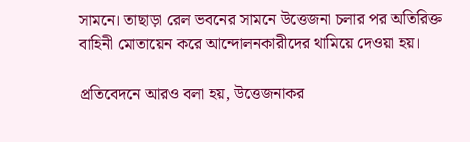সামনে। তাছাড়া রেল ভবনের সামনে উত্তেজনা চলার পর অতিরিক্ত বাহিনী মোতায়েন করে আন্দোলনকারীদের থামিয়ে দেওয়া হয়।

প্রতিবেদনে আরও বলা হয়, উত্তেজনাকর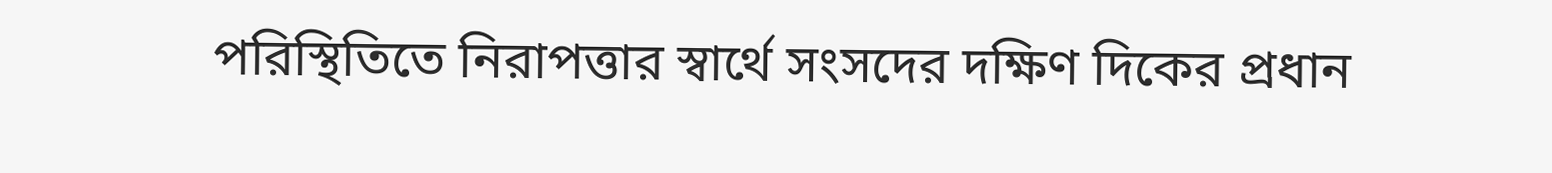পরিস্থিতিতে নিরাপত্তার স্বার্থে সংসদের দক্ষিণ দিকের প্রধান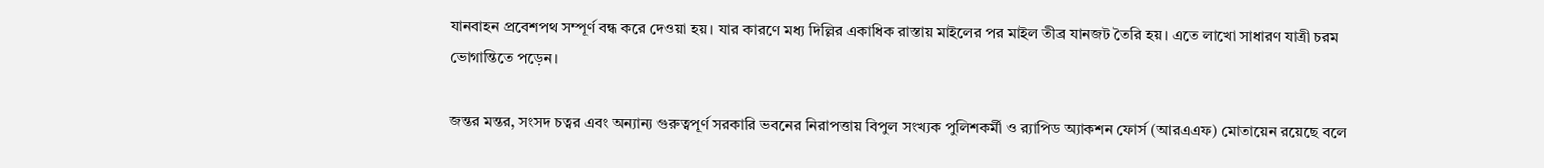যানবাহন প্রবেশপথ সম্পূর্ণ বন্ধ করে দেওয়া হয়। যার কারণে মধ্য দিল্লির একাধিক রাস্তায় মাইলের পর মাইল তীব্র যানজট তৈরি হয়। এতে লাখো সাধারণ যাত্রী চরম ভোগান্তিতে পড়েন।

জন্তর মন্তর, সংসদ চত্বর এবং অন্যান্য গুরুত্বপূর্ণ সরকারি ভবনের নিরাপত্তায় বিপুল সংখ্যক পুলিশকর্মী ও র‍্যাপিড অ্যাকশন ফোর্স (আরএএফ) মোতায়েন রয়েছে বলে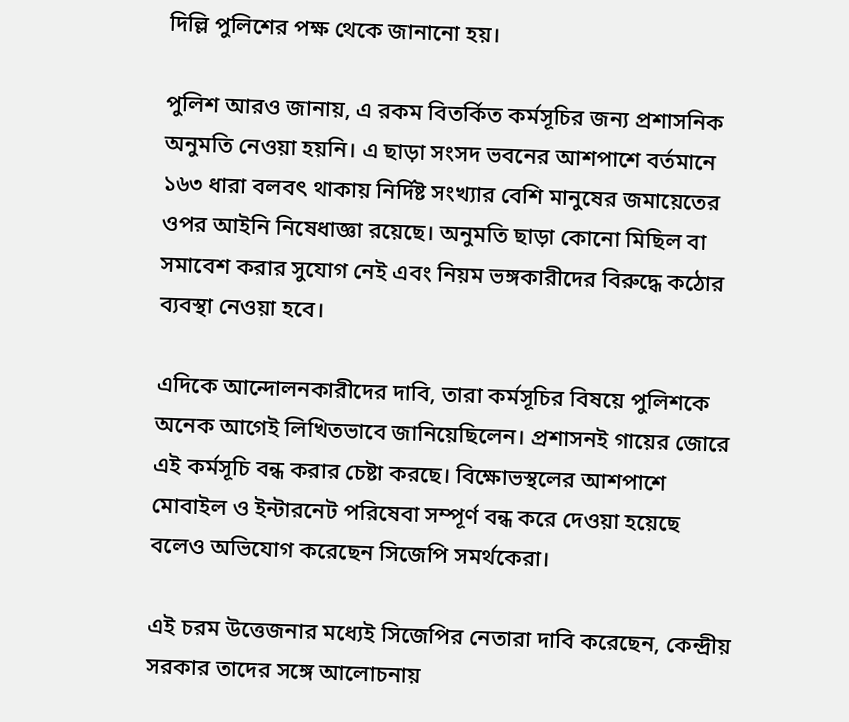দিল্লি পুলিশের পক্ষ থেকে জানানো হয়।

পুলিশ আরও জানায়, এ রকম বিতর্কিত কর্মসূচির জন্য প্রশাসনিক অনুমতি নেওয়া হয়নি। এ ছাড়া সংসদ ভবনের আশপাশে বর্তমানে ১৬৩ ধারা বলবৎ থাকায় নির্দিষ্ট সংখ্যার বেশি মানুষের জমায়েতের ওপর আইনি নিষেধাজ্ঞা রয়েছে। অনুমতি ছাড়া কোনো মিছিল বা সমাবেশ করার সুযোগ নেই এবং নিয়ম ভঙ্গকারীদের বিরুদ্ধে কঠোর ব্যবস্থা নেওয়া হবে।

এদিকে আন্দোলনকারীদের দাবি, তারা কর্মসূচির বিষয়ে পুলিশকে অনেক আগেই লিখিতভাবে জানিয়েছিলেন। প্রশাসনই গায়ের জোরে এই কর্মসূচি বন্ধ করার চেষ্টা করছে। বিক্ষোভস্থলের আশপাশে মোবাইল ও ইন্টারনেট পরিষেবা সম্পূর্ণ বন্ধ করে দেওয়া হয়েছে বলেও অভিযোগ করেছেন সিজেপি সমর্থকেরা।

এই চরম উত্তেজনার মধ্যেই সিজেপির নেতারা দাবি করেছেন, কেন্দ্রীয় সরকার তাদের সঙ্গে আলোচনায়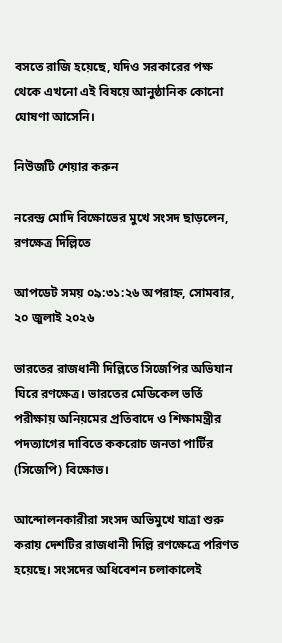বসতে রাজি হয়েছে, যদিও সরকারের পক্ষ থেকে এখনো এই বিষয়ে আনুষ্ঠানিক কোনো ঘোষণা আসেনি।

নিউজটি শেয়ার করুন

নরেন্দ্র মোদি বিক্ষোভের মুখে সংসদ ছাড়লেন, রণক্ষেত্র দিল্লিতে

আপডেট সময় ০৯:৩১:২৬ অপরাহ্ন, সোমবার, ২০ জুলাই ২০২৬

ভারতের রাজধানী দিল্লিতে সিজেপির অভিযান ঘিরে রণক্ষেত্র। ভারতের মেডিকেল ভর্তি পরীক্ষায় অনিয়মের প্রতিবাদে ও শিক্ষামন্ত্রীর পদত্যাগের দাবিতে ককরোচ জনতা পার্টির (সিজেপি) বিক্ষোভ।

আন্দোলনকারীরা সংসদ অভিমুখে যাত্রা শুরু করায় দেশটির রাজধানী দিল্লি রণক্ষেত্রে পরিণত হয়েছে। সংসদের অধিবেশন চলাকালেই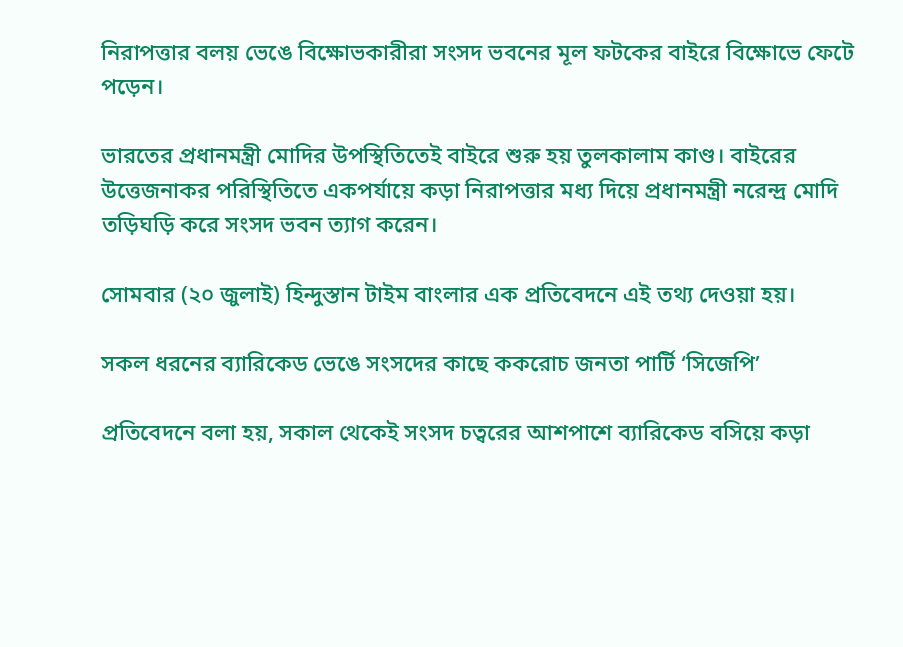নিরাপত্তার বলয় ভেঙে বিক্ষোভকারীরা সংসদ ভবনের মূল ফটকের বাইরে বিক্ষোভে ফেটে পড়েন।

ভারতের প্রধানমন্ত্রী মোদির উপস্থিতিতেই বাইরে শুরু হয় তুলকালাম কাণ্ড। বাইরের উত্তেজনাকর পরিস্থিতিতে একপর্যায়ে কড়া নিরাপত্তার মধ্য দিয়ে প্রধানমন্ত্রী নরেন্দ্র মোদি তড়িঘড়ি করে সংসদ ভবন ত্যাগ করেন।

সোমবার (২০ জুলাই) হিন্দুস্তান টাইম বাংলার এক প্রতিবেদনে এই তথ্য দেওয়া হয়।

সকল ধরনের ব্যারিকেড ভেঙে সংসদের কাছে ককরোচ জনতা পার্টি ‘সিজেপি’

প্রতিবেদনে বলা হয়, সকাল থেকেই সংসদ চত্বরের আশপাশে ব্যারিকেড বসিয়ে কড়া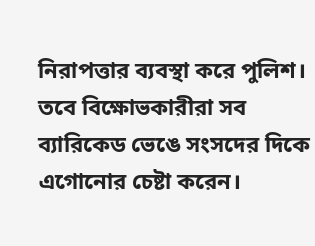নিরাপত্তার ব্যবস্থা করে পুলিশ।
তবে বিক্ষোভকারীরা সব ব্যারিকেড ভেঙে সংসদের দিকে এগোনোর চেষ্টা করেন।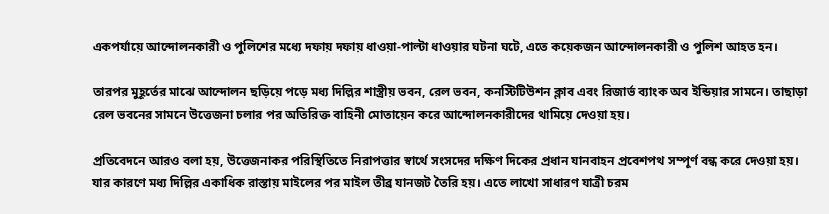একপর্যায়ে আন্দোলনকারী ও পুলিশের মধ্যে দফায় দফায় ধাওয়া-পাল্টা ধাওয়ার ঘটনা ঘটে, এতে কয়েকজন আন্দোলনকারী ও পুলিশ আহত হন।

তারপর মুহূর্তের মাঝে আন্দোলন ছড়িয়ে পড়ে মধ্য দিল্লির শাস্ত্রীয় ভবন, রেল ভবন, কনস্টিটিউশন ক্লাব এবং রিজার্ভ ব্যাংক অব ইন্ডিয়ার সামনে। তাছাড়া রেল ভবনের সামনে উত্তেজনা চলার পর অতিরিক্ত বাহিনী মোতায়েন করে আন্দোলনকারীদের থামিয়ে দেওয়া হয়।

প্রতিবেদনে আরও বলা হয়, উত্তেজনাকর পরিস্থিতিতে নিরাপত্তার স্বার্থে সংসদের দক্ষিণ দিকের প্রধান যানবাহন প্রবেশপথ সম্পূর্ণ বন্ধ করে দেওয়া হয়। যার কারণে মধ্য দিল্লির একাধিক রাস্তায় মাইলের পর মাইল তীব্র যানজট তৈরি হয়। এতে লাখো সাধারণ যাত্রী চরম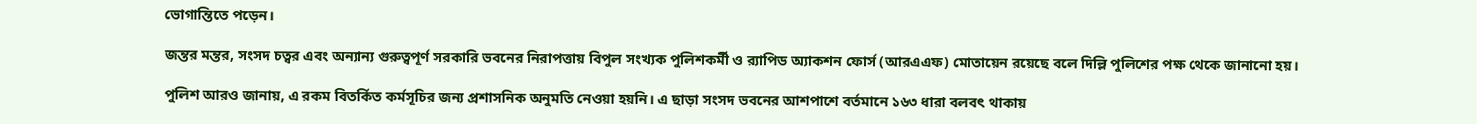ভোগান্তিতে পড়েন।

জন্তর মন্তর, সংসদ চত্বর এবং অন্যান্য গুরুত্বপূর্ণ সরকারি ভবনের নিরাপত্তায় বিপুল সংখ্যক পুলিশকর্মী ও র‍্যাপিড অ্যাকশন ফোর্স (আরএএফ) মোতায়েন রয়েছে বলে দিল্লি পুলিশের পক্ষ থেকে জানানো হয়।

পুলিশ আরও জানায়, এ রকম বিতর্কিত কর্মসূচির জন্য প্রশাসনিক অনুমতি নেওয়া হয়নি। এ ছাড়া সংসদ ভবনের আশপাশে বর্তমানে ১৬৩ ধারা বলবৎ থাকায়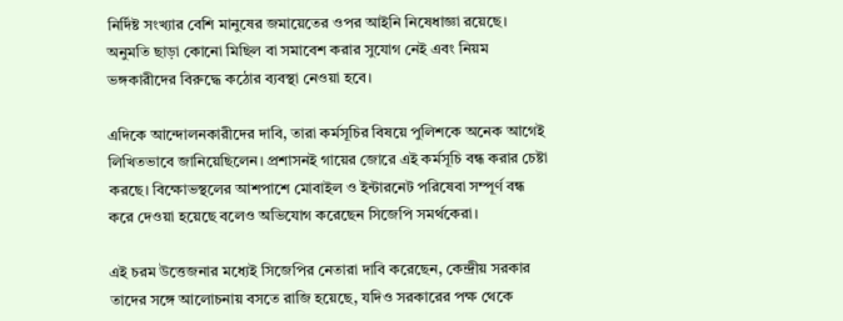নির্দিষ্ট সংখ্যার বেশি মানুষের জমায়েতের ওপর আইনি নিষেধাজ্ঞা রয়েছে। অনুমতি ছাড়া কোনো মিছিল বা সমাবেশ করার সুযোগ নেই এবং নিয়ম ভঙ্গকারীদের বিরুদ্ধে কঠোর ব্যবস্থা নেওয়া হবে।

এদিকে আন্দোলনকারীদের দাবি, তারা কর্মসূচির বিষয়ে পুলিশকে অনেক আগেই লিখিতভাবে জানিয়েছিলেন। প্রশাসনই গায়ের জোরে এই কর্মসূচি বন্ধ করার চেষ্টা করছে। বিক্ষোভস্থলের আশপাশে মোবাইল ও ইন্টারনেট পরিষেবা সম্পূর্ণ বন্ধ করে দেওয়া হয়েছে বলেও অভিযোগ করেছেন সিজেপি সমর্থকেরা।

এই চরম উত্তেজনার মধ্যেই সিজেপির নেতারা দাবি করেছেন, কেন্দ্রীয় সরকার তাদের সঙ্গে আলোচনায় বসতে রাজি হয়েছে, যদিও সরকারের পক্ষ থেকে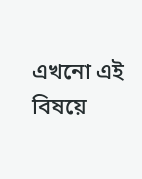এখনো এই বিষয়ে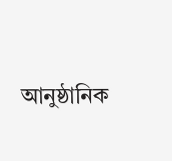আনুষ্ঠানিক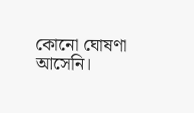কোনো ঘোষণা আসেনি।